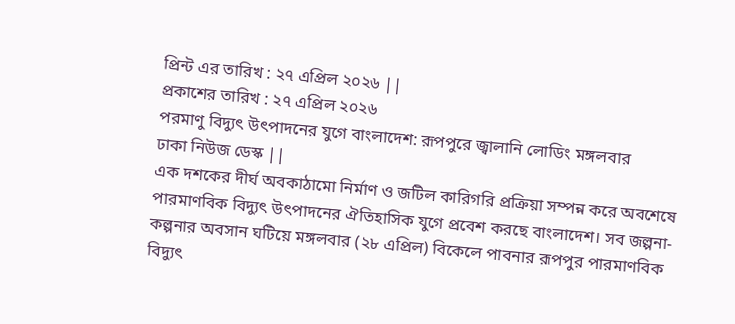প্রিন্ট এর তারিখ : ২৭ এপ্রিল ২০২৬ ||
প্রকাশের তারিখ : ২৭ এপ্রিল ২০২৬
পরমাণু বিদ্যুৎ উৎপাদনের যুগে বাংলাদেশ: রূপপুরে জ্বালানি লোডিং মঙ্গলবার
ঢাকা নিউজ ডেস্ক ||
এক দশকের দীর্ঘ অবকাঠামো নির্মাণ ও জটিল কারিগরি প্রক্রিয়া সম্পন্ন করে অবশেষে পারমাণবিক বিদ্যুৎ উৎপাদনের ঐতিহাসিক যুগে প্রবেশ করছে বাংলাদেশ। সব জল্পনা-কল্পনার অবসান ঘটিয়ে মঙ্গলবার (২৮ এপ্রিল) বিকেলে পাবনার রূপপুর পারমাণবিক বিদ্যুৎ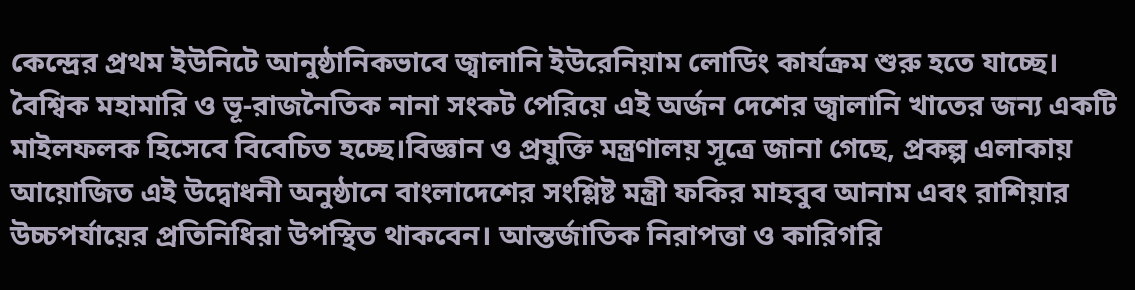কেন্দ্রের প্রথম ইউনিটে আনুষ্ঠানিকভাবে জ্বালানি ইউরেনিয়াম লোডিং কার্যক্রম শুরু হতে যাচ্ছে। বৈশ্বিক মহামারি ও ভূ-রাজনৈতিক নানা সংকট পেরিয়ে এই অর্জন দেশের জ্বালানি খাতের জন্য একটি মাইলফলক হিসেবে বিবেচিত হচ্ছে।বিজ্ঞান ও প্রযুক্তি মন্ত্রণালয় সূত্রে জানা গেছে, প্রকল্প এলাকায় আয়োজিত এই উদ্বোধনী অনুষ্ঠানে বাংলাদেশের সংশ্লিষ্ট মন্ত্রী ফকির মাহবুব আনাম এবং রাশিয়ার উচ্চপর্যায়ের প্রতিনিধিরা উপস্থিত থাকবেন। আন্তর্জাতিক নিরাপত্তা ও কারিগরি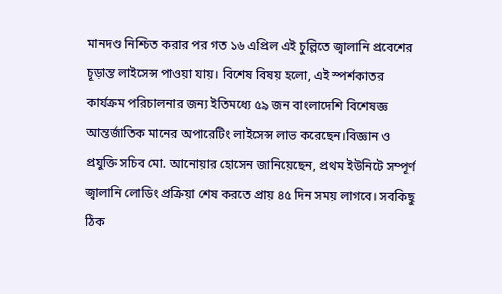মানদণ্ড নিশ্চিত করার পর গত ১৬ এপ্রিল এই চুল্লিতে জ্বালানি প্রবেশের চূড়ান্ত লাইসেন্স পাওয়া যায়। বিশেষ বিষয় হলো, এই স্পর্শকাতর কার্যক্রম পরিচালনার জন্য ইতিমধ্যে ৫৯ জন বাংলাদেশি বিশেষজ্ঞ আন্তর্জাতিক মানের অপারেটিং লাইসেন্স লাভ করেছেন।বিজ্ঞান ও প্রযুক্তি সচিব মো. আনোয়ার হোসেন জানিয়েছেন, প্রথম ইউনিটে সম্পূর্ণ জ্বালানি লোডিং প্রক্রিয়া শেষ করতে প্রায় ৪৫ দিন সময় লাগবে। সবকিছু ঠিক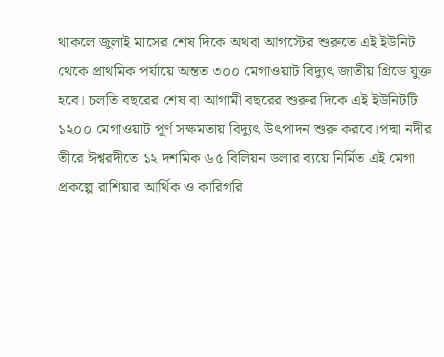থাকলে জুলাই মাসের শেষ দিকে অথবা আগস্টের শুরুতে এই ইউনিট থেকে প্রাথমিক পর্যায়ে অন্তত ৩০০ মেগাওয়াট বিদ্যুৎ জাতীয় গ্রিডে যুক্ত হবে। চলতি বছরের শেষ বা আগামী বছরের শুরুর দিকে এই ইউনিটটি ১২০০ মেগাওয়াট পূর্ণ সক্ষমতায় বিদ্যুৎ উৎপাদন শুরু করবে।পদ্মা নদীর তীরে ঈশ্বরদীতে ১২ দশমিক ৬৫ বিলিয়ন ডলার ব্যয়ে নির্মিত এই মেগা প্রকল্পে রাশিয়ার আর্থিক ও কারিগরি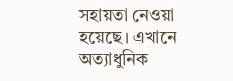সহায়তা নেওয়া হয়েছে। এখানে অত্যাধুনিক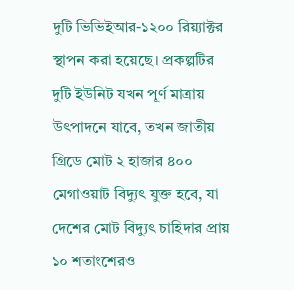দুটি ভিভিইআর-১২০০ রিয়্যাক্টর স্থাপন করা হয়েছে। প্রকল্পটির দুটি ইউনিট যখন পূর্ণ মাত্রায় উৎপাদনে যাবে, তখন জাতীয় গ্রিডে মোট ২ হাজার ৪০০ মেগাওয়াট বিদ্যুৎ যুক্ত হবে, যা দেশের মোট বিদ্যুৎ চাহিদার প্রায় ১০ শতাংশেরও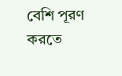বেশি পূরণ করতে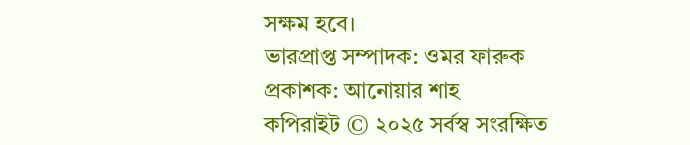সক্ষম হবে।
ভারপ্রাপ্ত সম্পাদক: ওমর ফারুক
প্রকাশক: আনোয়ার শাহ
কপিরাইট © ২০২৫ সর্বস্ব সংরক্ষিত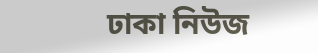ঢাকা নিউজ